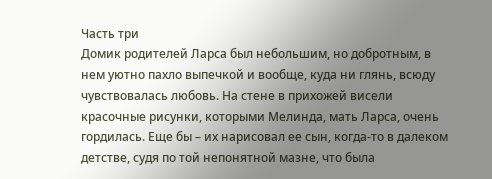Часть три
Домик родителей Ларса был небольшим, но добротным, в нем уютно пахло выпечкой и вообще, куда ни глянь, всюду чувствовалась любовь. На стене в прихожей висели красочные рисунки, которыми Мелинда, мать Ларса, очень гордилась. Еще бы – их нарисовал ее сын, когда-то в далеком детстве, судя по той непонятной мазне, что была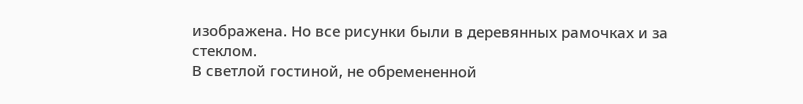изображена. Но все рисунки были в деревянных рамочках и за стеклом.
В светлой гостиной, не обремененной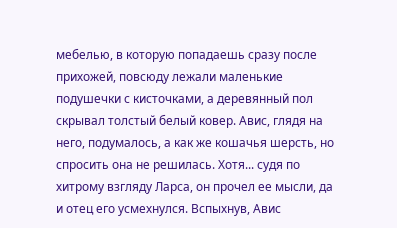мебелью, в которую попадаешь сразу после прихожей, повсюду лежали маленькие подушечки с кисточками, а деревянный пол скрывал толстый белый ковер. Авис, глядя на него, подумалось, а как же кошачья шерсть, но спросить она не решилась. Хотя... судя по хитрому взгляду Ларса, он прочел ее мысли, да и отец его усмехнулся. Вспыхнув, Авис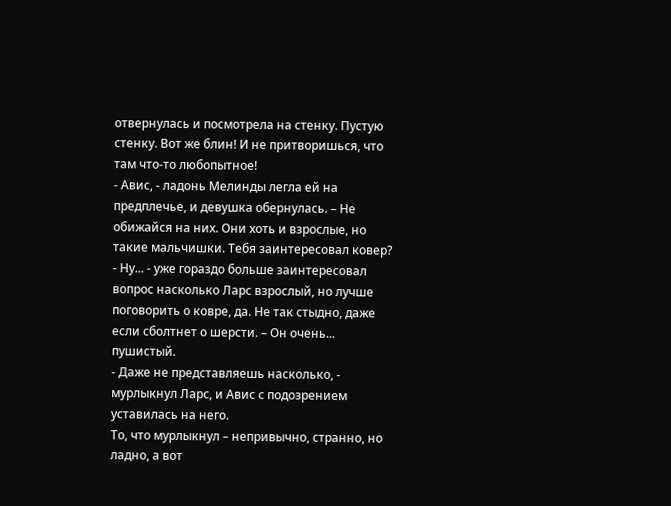отвернулась и посмотрела на стенку. Пустую стенку. Вот же блин! И не притворишься, что там что-то любопытное!
- Авис, - ладонь Мелинды легла ей на предплечье, и девушка обернулась. – Не обижайся на них. Они хоть и взрослые, но такие мальчишки. Тебя заинтересовал ковер?
- Ну... - уже гораздо больше заинтересовал вопрос насколько Ларс взрослый, но лучше поговорить о ковре, да. Не так стыдно, даже если сболтнет о шерсти. – Он очень... пушистый.
- Даже не представляешь насколько, - мурлыкнул Ларс, и Авис с подозрением уставилась на него.
То, что мурлыкнул – непривычно, странно, но ладно, а вот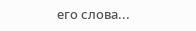его слова...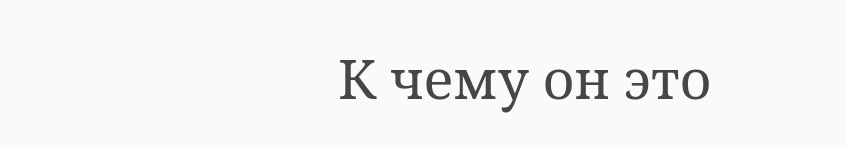К чему он это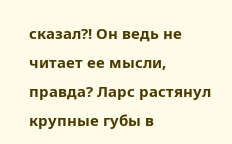сказал?! Он ведь не читает ее мысли, правда? Ларс растянул крупные губы в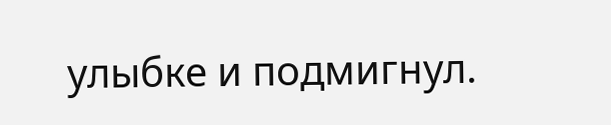улыбке и подмигнул.